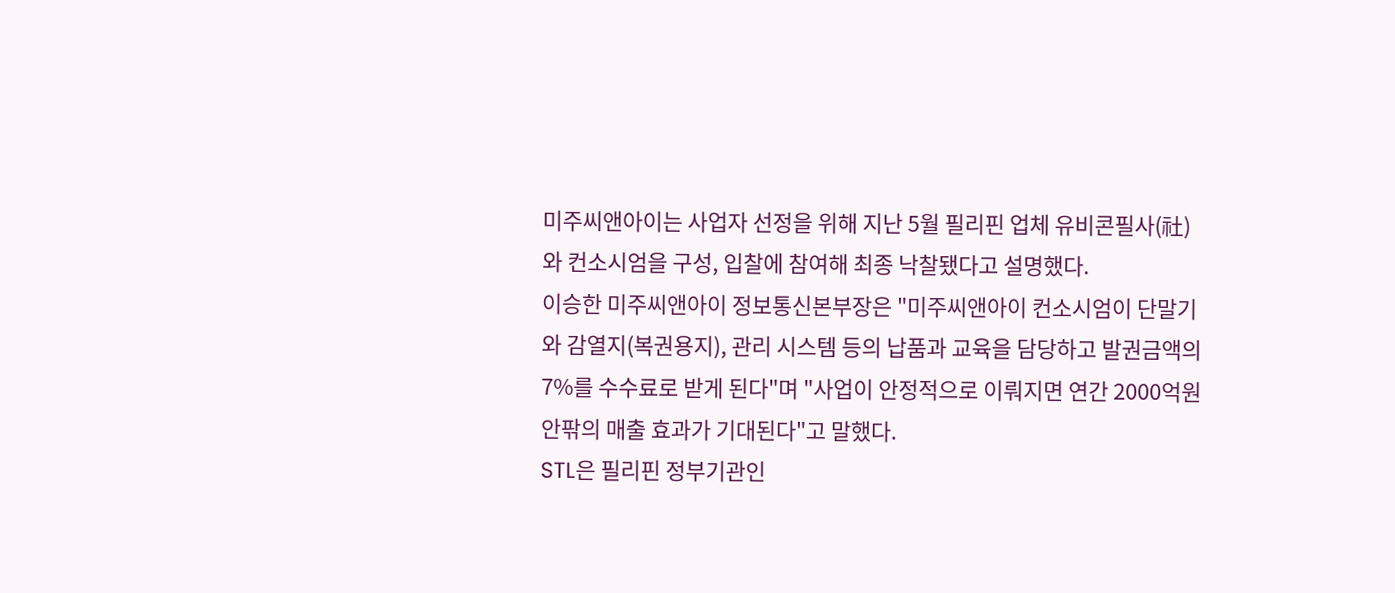미주씨앤아이는 사업자 선정을 위해 지난 5월 필리핀 업체 유비콘필사(社)와 컨소시엄을 구성, 입찰에 참여해 최종 낙찰됐다고 설명했다.
이승한 미주씨앤아이 정보통신본부장은 "미주씨앤아이 컨소시엄이 단말기와 감열지(복권용지), 관리 시스템 등의 납품과 교육을 담당하고 발권금액의 7%를 수수료로 받게 된다"며 "사업이 안정적으로 이뤄지면 연간 2000억원 안팎의 매출 효과가 기대된다"고 말했다.
STL은 필리핀 정부기관인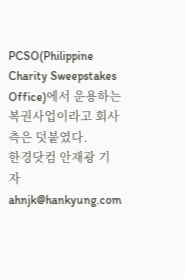PCSO(Philippine Charity Sweepstakes Office)에서 운용하는 복권사업이라고 회사측은 덧붙였다.
한경닷컴 안재광 기자 ahnjk@hankyung.com